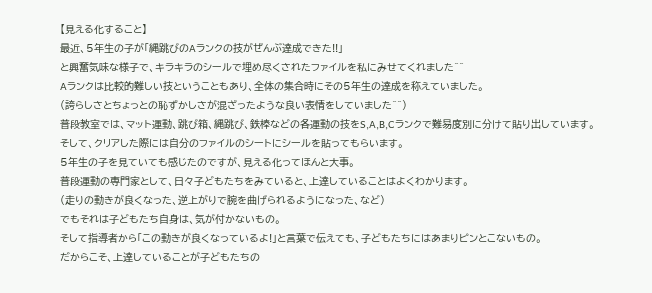【見える化すること】
最近、5年生の子が「縄跳びのAランクの技がぜんぶ達成できた!!」
と興奮気味な様子で、キラキラのシールで埋め尽くされたファイルを私にみせてくれました^^
Aランクは比較的難しい技ということもあり、全体の集合時にその5年生の達成を称えていました。
(誇らしさとちょっとの恥ずかしさが混ざったような良い表情をしていました^^)
普段教室では、マット運動、跳び箱、縄跳び、鉄棒などの各運動の技をS,A,B,Cランクで難易度別に分けて貼り出しています。
そして、クリアした際には自分のファイルのシートにシールを貼ってもらいます。
5年生の子を見ていても感じたのですが、見える化ってほんと大事。
普段運動の専門家として、日々子どもたちをみていると、上達していることはよくわかります。
(走りの動きが良くなった、逆上がりで腕を曲げられるようになった、など)
でもそれは子どもたち自身は、気が付かないもの。
そして指導者から「この動きが良くなっているよ!」と言葉で伝えても、子どもたちにはあまりピンとこないもの。
だからこそ、上達していることが子どもたちの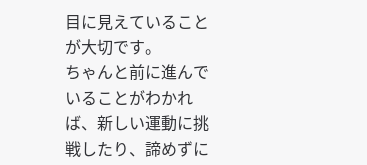目に見えていることが大切です。
ちゃんと前に進んでいることがわかれば、新しい運動に挑戦したり、諦めずに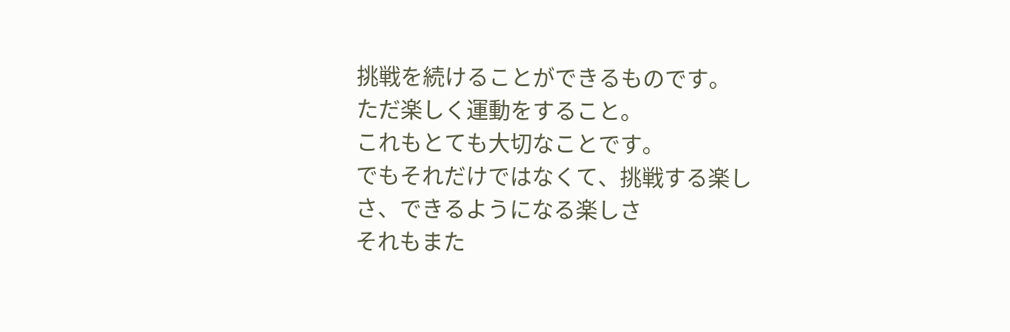挑戦を続けることができるものです。
ただ楽しく運動をすること。
これもとても大切なことです。
でもそれだけではなくて、挑戦する楽しさ、できるようになる楽しさ
それもまた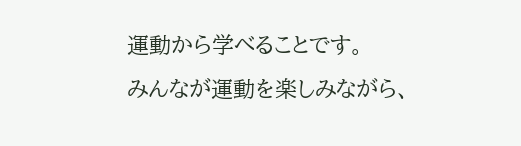運動から学べることです。
みんなが運動を楽しみながら、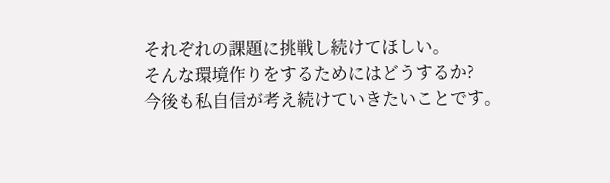それぞれの課題に挑戦し続けてほしい。
そんな環境作りをするためにはどうするか?
今後も私自信が考え続けていきたいことです。